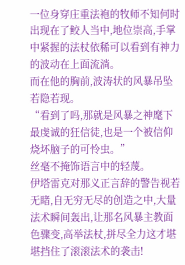一位身穿庄重法袍的牧师不知何时出现在了鲛人当中,地位崇高,手掌中紧握的法杖依稀可以看到有神力的波动在上面流淌。
而在他的胸前,波涛状的风暴吊坠若隐若现。
“看到了吗,那就是风暴之神麾下最虔诚的狂信徒,也是一个被信仰烧坏脑子的可怜虫。”
丝毫不掩饰语言中的轻蔑。
伊塔雷克对那义正言辞的警告视若无睹,自无穷无尽的创造之中,大量法术瞬间轰出,让那名风暴主教面色骤变,高举法杖,拼尽全力这才堪堪挡住了滚滚法术的袭击!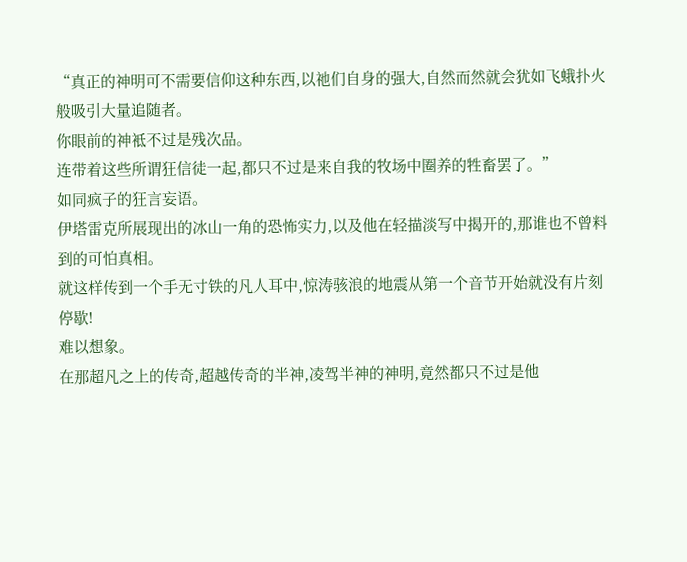“真正的神明可不需要信仰这种东西,以祂们自身的强大,自然而然就会犹如飞蛾扑火般吸引大量追随者。
你眼前的神袛不过是残次品。
连带着这些所谓狂信徒一起,都只不过是来自我的牧场中圈养的牲畜罢了。”
如同疯子的狂言妄语。
伊塔雷克所展现出的冰山一角的恐怖实力,以及他在轻描淡写中揭开的,那谁也不曾料到的可怕真相。
就这样传到一个手无寸铁的凡人耳中,惊涛骇浪的地震从第一个音节开始就没有片刻停歇!
难以想象。
在那超凡之上的传奇,超越传奇的半神,凌驾半神的神明,竟然都只不过是他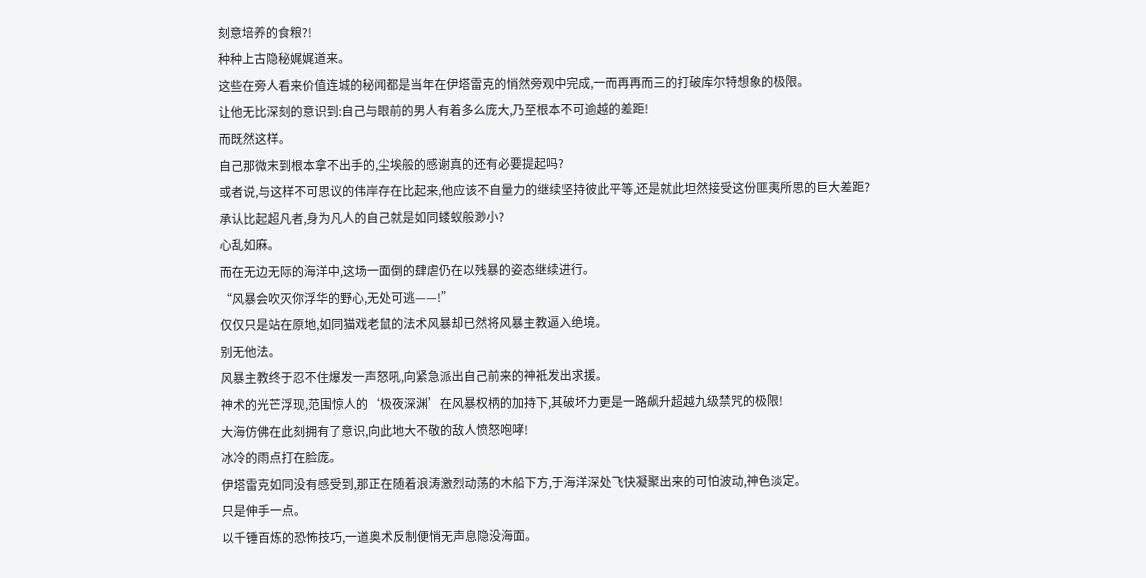刻意培养的食粮?!
种种上古隐秘娓娓道来。
这些在旁人看来价值连城的秘闻都是当年在伊塔雷克的悄然旁观中完成,一而再再而三的打破库尔特想象的极限。
让他无比深刻的意识到:自己与眼前的男人有着多么庞大,乃至根本不可逾越的差距!
而既然这样。
自己那微末到根本拿不出手的,尘埃般的感谢真的还有必要提起吗?
或者说,与这样不可思议的伟岸存在比起来,他应该不自量力的继续坚持彼此平等,还是就此坦然接受这份匪夷所思的巨大差距?
承认比起超凡者,身为凡人的自己就是如同蝼蚁般渺小?
心乱如麻。
而在无边无际的海洋中,这场一面倒的肆虐仍在以残暴的姿态继续进行。
“风暴会吹灭你浮华的野心,无处可逃——!”
仅仅只是站在原地,如同猫戏老鼠的法术风暴却已然将风暴主教逼入绝境。
别无他法。
风暴主教终于忍不住爆发一声怒吼,向紧急派出自己前来的神袛发出求援。
神术的光芒浮现,范围惊人的‘极夜深渊’在风暴权柄的加持下,其破坏力更是一路飙升超越九级禁咒的极限!
大海仿佛在此刻拥有了意识,向此地大不敬的敌人愤怒咆哮!
冰冷的雨点打在脸庞。
伊塔雷克如同没有感受到,那正在随着浪涛激烈动荡的木船下方,于海洋深处飞快凝聚出来的可怕波动,神色淡定。
只是伸手一点。
以千锤百炼的恐怖技巧,一道奥术反制便悄无声息隐没海面。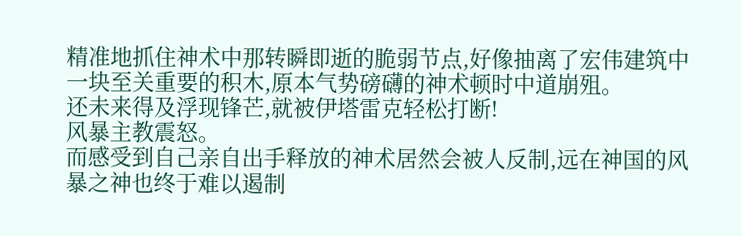精准地抓住神术中那转瞬即逝的脆弱节点,好像抽离了宏伟建筑中一块至关重要的积木,原本气势磅礴的神术顿时中道崩殂。
还未来得及浮现锋芒,就被伊塔雷克轻松打断!
风暴主教震怒。
而感受到自己亲自出手释放的神术居然会被人反制,远在神国的风暴之神也终于难以遏制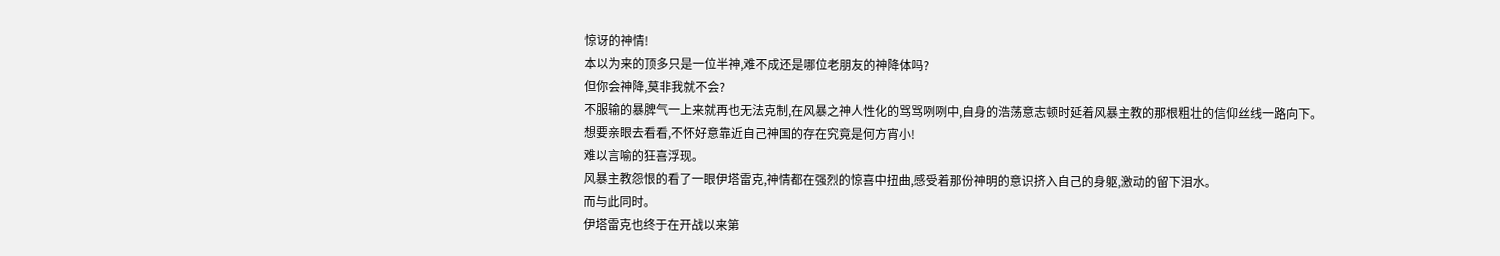惊讶的神情!
本以为来的顶多只是一位半神,难不成还是哪位老朋友的神降体吗?
但你会神降,莫非我就不会?
不服输的暴脾气一上来就再也无法克制,在风暴之神人性化的骂骂咧咧中,自身的浩荡意志顿时延着风暴主教的那根粗壮的信仰丝线一路向下。
想要亲眼去看看,不怀好意靠近自己神国的存在究竟是何方宵小!
难以言喻的狂喜浮现。
风暴主教怨恨的看了一眼伊塔雷克,神情都在强烈的惊喜中扭曲,感受着那份神明的意识挤入自己的身躯,激动的留下泪水。
而与此同时。
伊塔雷克也终于在开战以来第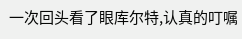一次回头看了眼库尔特,认真的叮嘱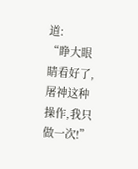道:
“睁大眼睛看好了,屠神这种操作,我只做一次!”